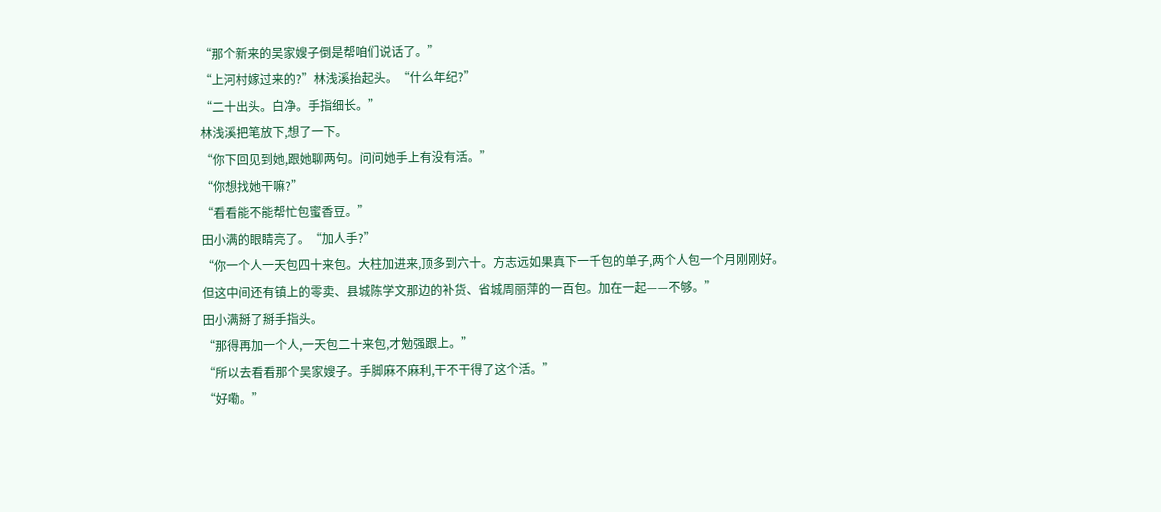“那个新来的吴家嫂子倒是帮咱们说话了。”
“上河村嫁过来的?”林浅溪抬起头。“什么年纪?”
“二十出头。白净。手指细长。”
林浅溪把笔放下,想了一下。
“你下回见到她,跟她聊两句。问问她手上有没有活。”
“你想找她干嘛?”
“看看能不能帮忙包蜜香豆。”
田小满的眼睛亮了。“加人手?”
“你一个人一天包四十来包。大柱加进来,顶多到六十。方志远如果真下一千包的单子,两个人包一个月刚刚好。但这中间还有镇上的零卖、县城陈学文那边的补货、省城周丽萍的一百包。加在一起——不够。”
田小满掰了掰手指头。
“那得再加一个人,一天包二十来包,才勉强跟上。”
“所以去看看那个吴家嫂子。手脚麻不麻利,干不干得了这个活。”
“好嘞。”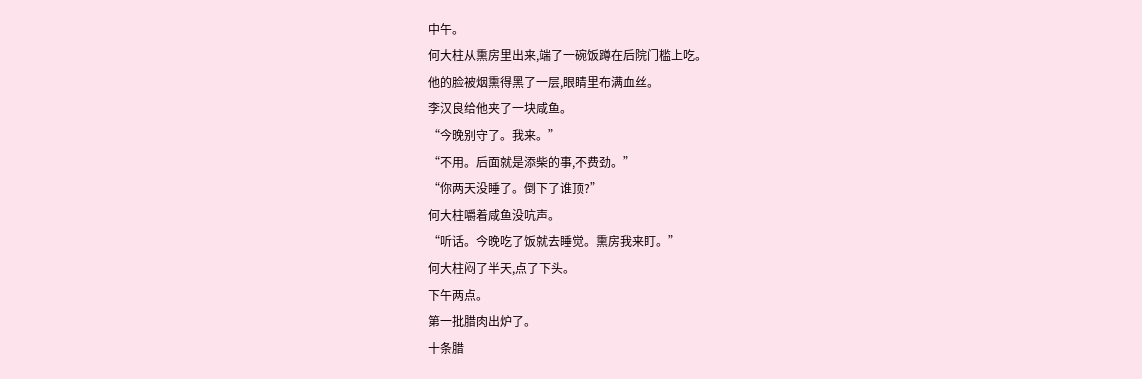中午。
何大柱从熏房里出来,端了一碗饭蹲在后院门槛上吃。
他的脸被烟熏得黑了一层,眼睛里布满血丝。
李汉良给他夹了一块咸鱼。
“今晚别守了。我来。”
“不用。后面就是添柴的事,不费劲。”
“你两天没睡了。倒下了谁顶?”
何大柱嚼着咸鱼没吭声。
“听话。今晚吃了饭就去睡觉。熏房我来盯。”
何大柱闷了半天,点了下头。
下午两点。
第一批腊肉出炉了。
十条腊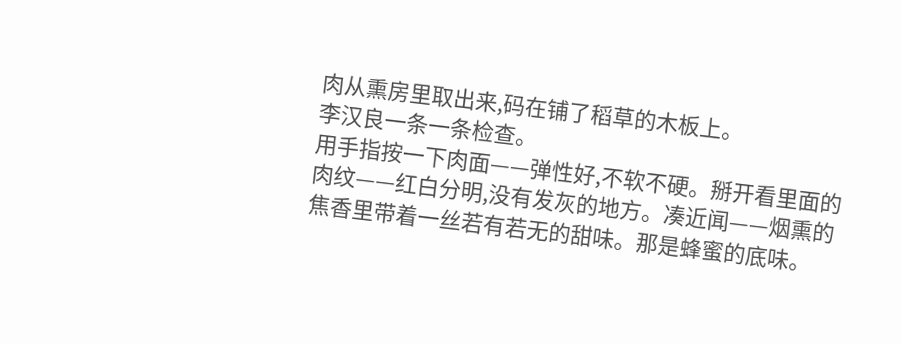肉从熏房里取出来,码在铺了稻草的木板上。
李汉良一条一条检查。
用手指按一下肉面——弹性好,不软不硬。掰开看里面的肉纹——红白分明,没有发灰的地方。凑近闻——烟熏的焦香里带着一丝若有若无的甜味。那是蜂蜜的底味。